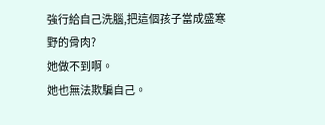強行給自己洗腦,把這個孩子當成盛寒野的骨肉?
她做不到啊。
她也無法欺騙自己。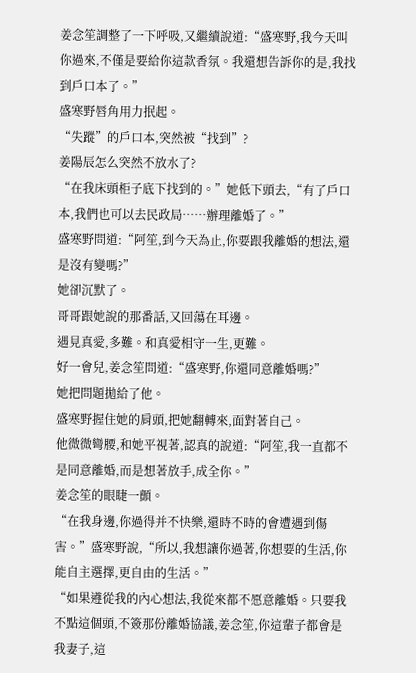姜念笙調整了一下呼吸,又繼續說道:“盛寒野,我今天叫你過來,不僅是要給你這款香氛。我還想告訴你的是,我找到戶口本了。”
盛寒野唇角用力抿起。
“失蹤”的戶口本,突然被“找到”?
姜陽辰怎么突然不放水了?
“在我床頭柜子底下找到的。”她低下頭去,“有了戶口本,我們也可以去民政局……辦理離婚了。”
盛寒野問道:“阿笙,到今天為止,你要跟我離婚的想法,還是沒有變嗎?”
她卻沉默了。
哥哥跟她說的那番話,又回蕩在耳邊。
遇見真愛,多難。和真愛相守一生,更難。
好一會兒,姜念笙問道:“盛寒野,你還同意離婚嗎?”
她把問題拋給了他。
盛寒野握住她的肩頭,把她翻轉來,面對著自己。
他微微彎腰,和她平視著,認真的說道:“阿笙,我一直都不是同意離婚,而是想著放手,成全你。”
姜念笙的眼睫一顫。
“在我身邊,你過得并不快樂,還時不時的會遭遇到傷害。”盛寒野說,“所以,我想讓你過著,你想要的生活,你能自主選擇,更自由的生活。”
“如果遵從我的內心想法,我從來都不愿意離婚。只要我不點這個頭,不簽那份離婚協議,姜念笙,你這輩子都會是我妻子,這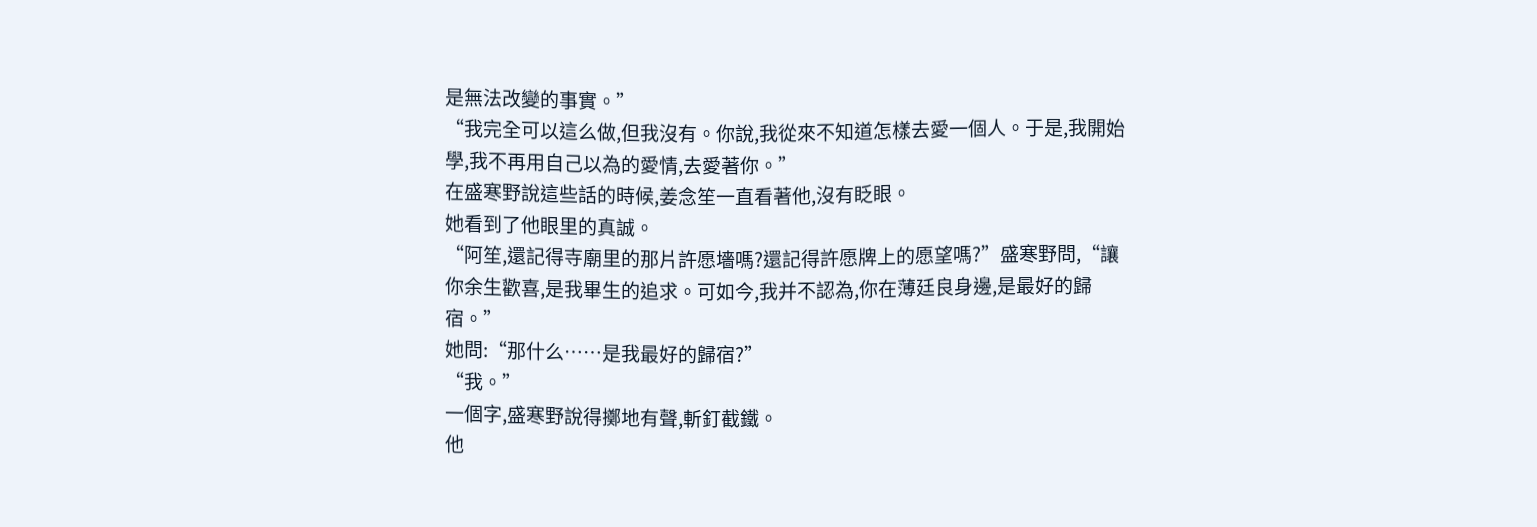是無法改變的事實。”
“我完全可以這么做,但我沒有。你說,我從來不知道怎樣去愛一個人。于是,我開始學,我不再用自己以為的愛情,去愛著你。”
在盛寒野說這些話的時候,姜念笙一直看著他,沒有眨眼。
她看到了他眼里的真誠。
“阿笙,還記得寺廟里的那片許愿墻嗎?還記得許愿牌上的愿望嗎?”盛寒野問,“讓你余生歡喜,是我畢生的追求。可如今,我并不認為,你在薄廷良身邊,是最好的歸宿。”
她問:“那什么……是我最好的歸宿?”
“我。”
一個字,盛寒野說得擲地有聲,斬釘截鐵。
他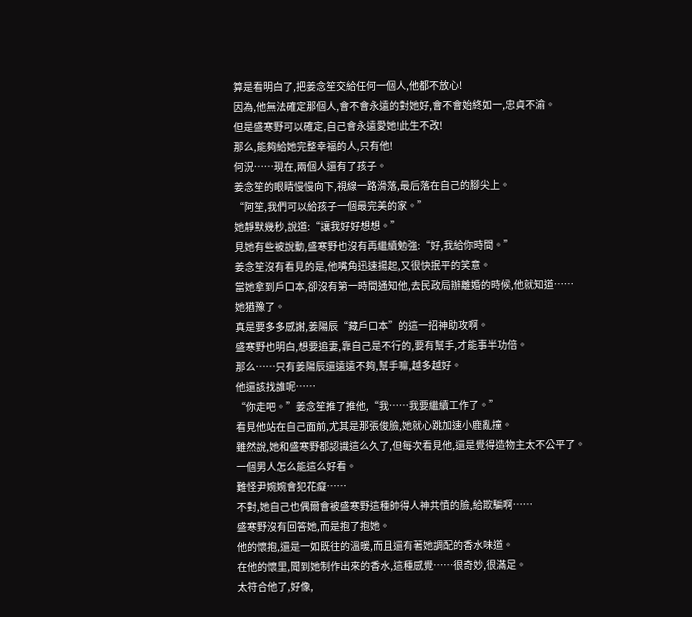算是看明白了,把姜念笙交給任何一個人,他都不放心!
因為,他無法確定那個人,會不會永遠的對她好,會不會始終如一,忠貞不渝。
但是盛寒野可以確定,自己會永遠愛她!此生不改!
那么,能夠給她完整幸福的人,只有他!
何況……現在,兩個人還有了孩子。
姜念笙的眼睛慢慢向下,視線一路滑落,最后落在自己的腳尖上。
“阿笙,我們可以給孩子一個最完美的家。”
她靜默幾秒,說道:“讓我好好想想。”
見她有些被說動,盛寒野也沒有再繼續勉強:“好,我給你時間。”
姜念笙沒有看見的是,他嘴角迅速揚起,又很快抿平的笑意。
當她拿到戶口本,卻沒有第一時間通知他,去民政局辦離婚的時候,他就知道……
她猶豫了。
真是要多多感謝,姜陽辰“藏戶口本”的這一招神助攻啊。
盛寒野也明白,想要追妻,靠自己是不行的,要有幫手,才能事半功倍。
那么……只有姜陽辰還遠遠不夠,幫手嘛,越多越好。
他還該找誰呢……
“你走吧。”姜念笙推了推他,“我……我要繼續工作了。”
看見他站在自己面前,尤其是那張俊臉,她就心跳加速小鹿亂撞。
雖然說,她和盛寒野都認識這么久了,但每次看見他,還是覺得造物主太不公平了。
一個男人怎么能這么好看。
難怪尹婉婉會犯花癡……
不對,她自己也偶爾會被盛寒野這種帥得人神共憤的臉,給欺騙啊……
盛寒野沒有回答她,而是抱了抱她。
他的懷抱,還是一如既往的溫暖,而且還有著她調配的香水味道。
在他的懷里,聞到她制作出來的香水,這種感覺……很奇妙,很滿足。
太符合他了,好像,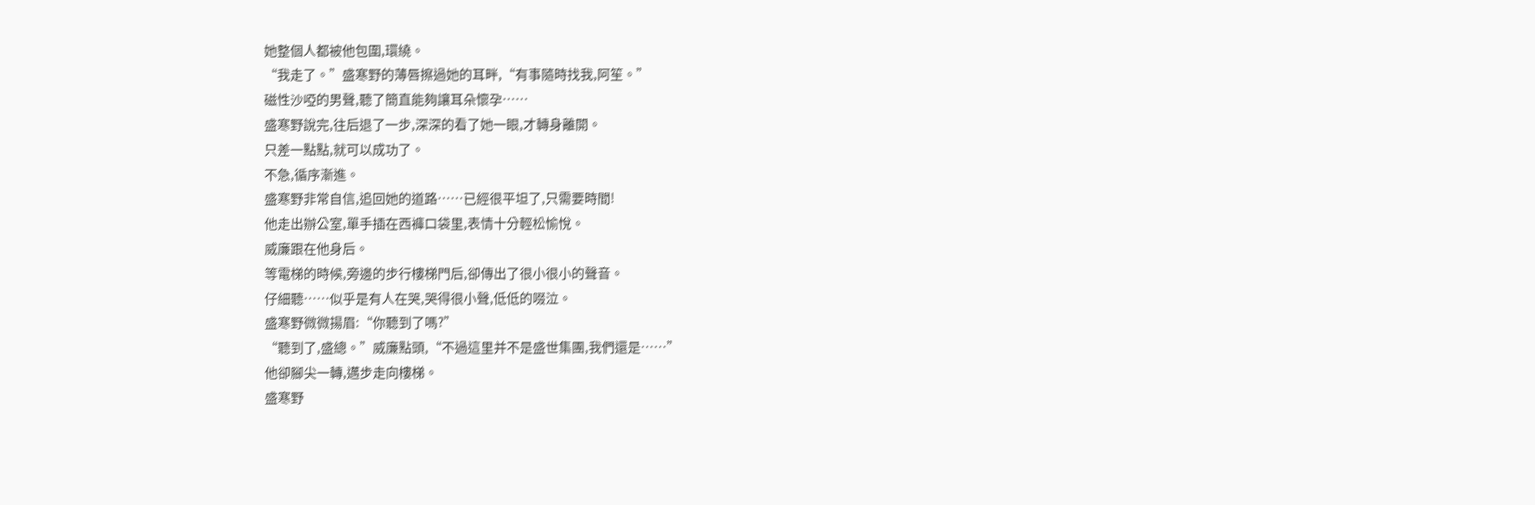她整個人都被他包圍,環繞。
“我走了。”盛寒野的薄唇擦過她的耳畔,“有事隨時找我,阿笙。”
磁性沙啞的男聲,聽了簡直能夠讓耳朵懷孕……
盛寒野說完,往后退了一步,深深的看了她一眼,才轉身離開。
只差一點點,就可以成功了。
不急,循序漸進。
盛寒野非常自信,追回她的道路……已經很平坦了,只需要時間!
他走出辦公室,單手插在西褲口袋里,表情十分輕松愉悅。
威廉跟在他身后。
等電梯的時候,旁邊的步行樓梯門后,卻傳出了很小很小的聲音。
仔細聽……似乎是有人在哭,哭得很小聲,低低的啜泣。
盛寒野微微揚眉:“你聽到了嗎?”
“聽到了,盛總。”威廉點頭,“不過這里并不是盛世集團,我們還是……”
他卻腳尖一轉,邁步走向樓梯。
盛寒野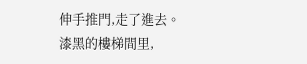伸手推門,走了進去。
漆黑的樓梯間里,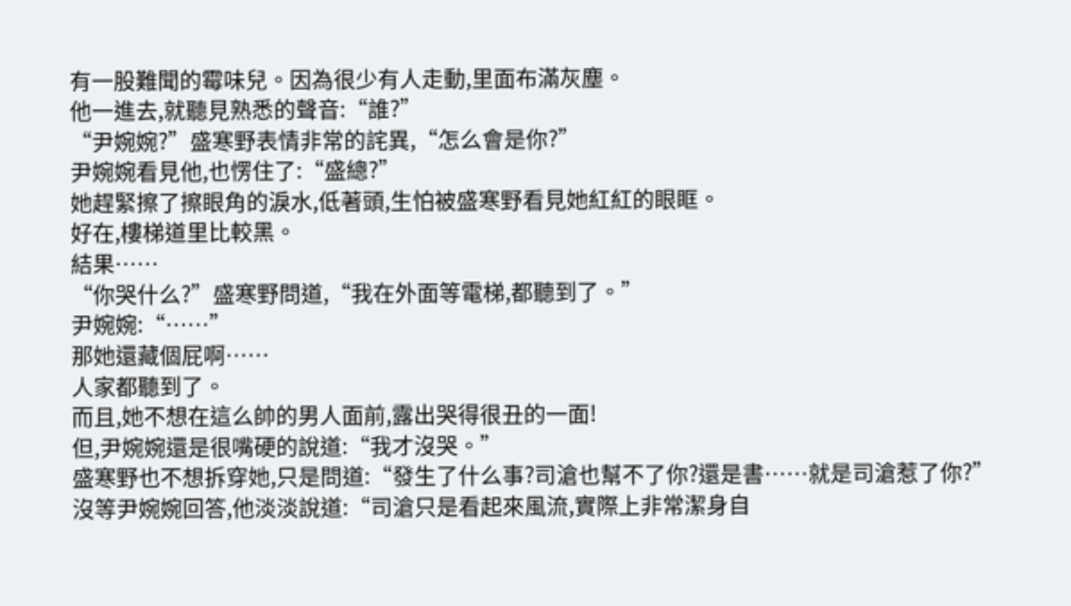有一股難聞的霉味兒。因為很少有人走動,里面布滿灰塵。
他一進去,就聽見熟悉的聲音:“誰?”
“尹婉婉?”盛寒野表情非常的詫異,“怎么會是你?”
尹婉婉看見他,也愣住了:“盛總?”
她趕緊擦了擦眼角的淚水,低著頭,生怕被盛寒野看見她紅紅的眼眶。
好在,樓梯道里比較黑。
結果……
“你哭什么?”盛寒野問道,“我在外面等電梯,都聽到了。”
尹婉婉:“……”
那她還藏個屁啊……
人家都聽到了。
而且,她不想在這么帥的男人面前,露出哭得很丑的一面!
但,尹婉婉還是很嘴硬的說道:“我才沒哭。”
盛寒野也不想拆穿她,只是問道:“發生了什么事?司滄也幫不了你?還是書……就是司滄惹了你?”
沒等尹婉婉回答,他淡淡說道:“司滄只是看起來風流,實際上非常潔身自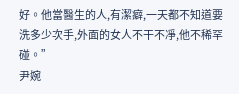好。他當醫生的人,有潔癖,一天都不知道要洗多少次手,外面的女人不干不凈,他不稀罕碰。”
尹婉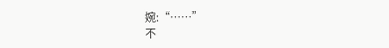婉:“……”
不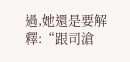過,她還是要解釋:“跟司滄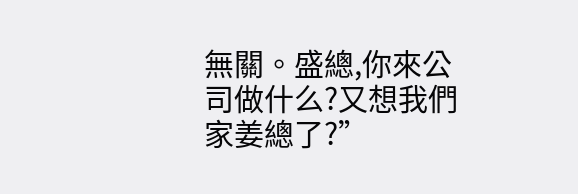無關。盛總,你來公司做什么?又想我們家姜總了?”